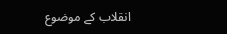انقلاب کے موضوع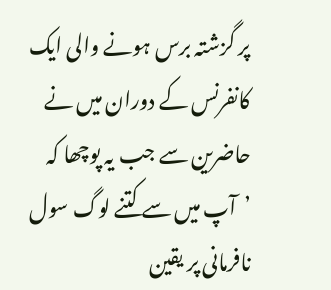پر گزشتہ برس ہونے والی ایک کانفرنس کے دوران میں نے حاضرین سے جب یہ پوچھا کہ ’آپ میں سے کتنے لوگ سول نافرمانی پر یقین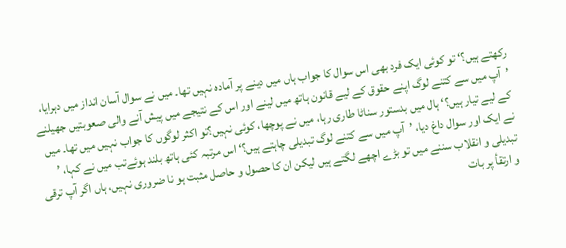رکھتے ہیں؟‘ تو کوئی ایک فرد بھی اس سوال کا جواب ہاں میں دینے پر آمادہ نہیں تھا۔ میں نے سوال آسان انداز میں دہرایا، ’آپ میں سے کتنے لوگ اپنے حقوق کے لیے قانون ہاتھ میں لینے اور اس کے نتیجے میں پیش آنے والی صعوبتیں جھیلنے کے لیے تیار ہیں؟‘ ہال میں بدستور سناٹا طاری رہا، میں نے پوچھا، کوئی نہیں؟تو اکثر لوگوں کا جواب نہیں میں تھا۔ میں نے ایک اور سوال داغ دیا، ’آپ میں سے کتنے لوگ تبدیلی چاہتے ہیں؟‘ اس مرتبہ کئی ہاتھ بلند ہوئےتب میں نے کہا، ’ تبدیلی و انقلاب سننے میں تو بڑے اچھے لگتے ہیں لیکن ان کا حصول و حاصل مثبت ہو نا ضروری نہیں، ہاں اگر آپ ترقی و ارتقأ پر بات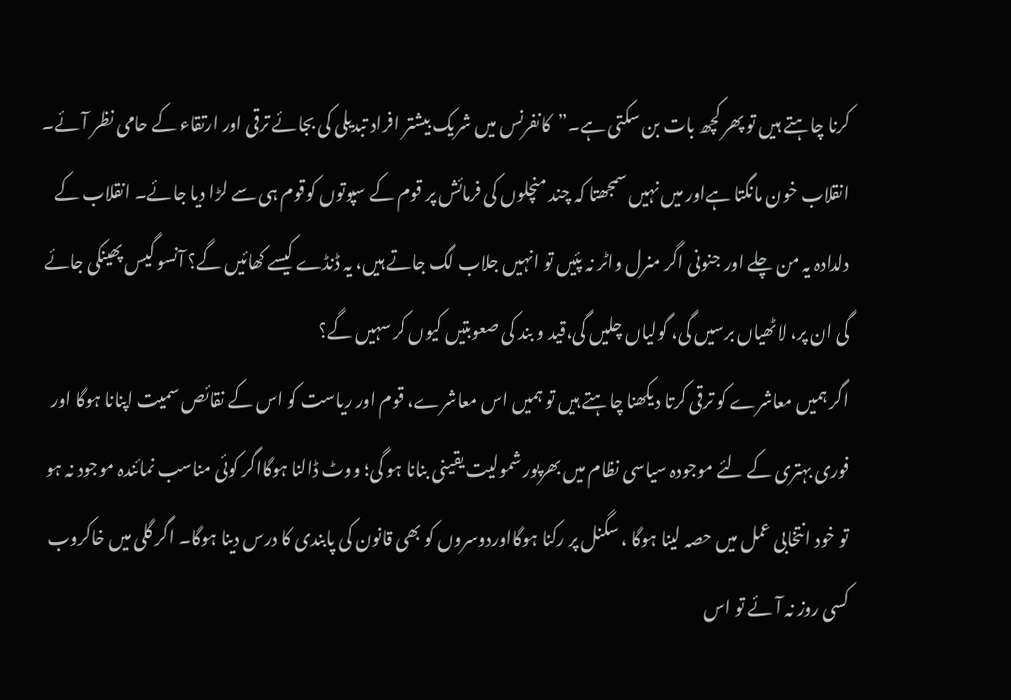کرنا چاہتے ہیں تو پھر کچھ بات بن سکتی ہے۔”کانفرنس میں شریک بیشتر افراد تبدیلی کی بجائے ترقی اور ارتقاء کے حامی نظر آئے۔
انقلاب خون مانگتا ہےاور میں نہیں سمجھتا کہ چند منچلوں کی فرمائش پر قوم کے سپوتوں کوقوم ہی سے لڑا دیا جائے۔ انقلاب کے دلدادہ یہ من چلے اور جنونی اگر منرل واٹر نہ پئیں تو انہیں جلاب لگ جاتے ہیں، یہ ڈنڈے کیسے کھائیں گے؟ آنسو گیس پھینکی جائے گی ان پر، لاٹھیاں برسیں گی، گولیاں چلیں گی،قید و بند کی صعوبتیں کیوں کر سہیں گے؟
اگر ہمیں معاشرے کو ترقی کرتا دیکھنا چاہتے ہیں تو ہمیں اس معاشرے، قوم اور ریاست کو اس کے نقائص سمیت اپنانا ہوگا اور فوری بہتری کے لئے موجودہ سیاسی نظام میں بھرپور شمولیت یقینی بنانا ہو گی؛ ووٹ ڈالنا ہوگااگر کوئی مناسب نمائندہ موجود نہ ہو تو خود انتخابی عمل میں حصہ لینا ہوگا ، سگنل پر رکنا ہوگااوردوسروں کو بھی قانون کی پابندی کا درس دینا ہوگا۔ اگر گلی میں خاکروب کسی روز نہ آئے تو اس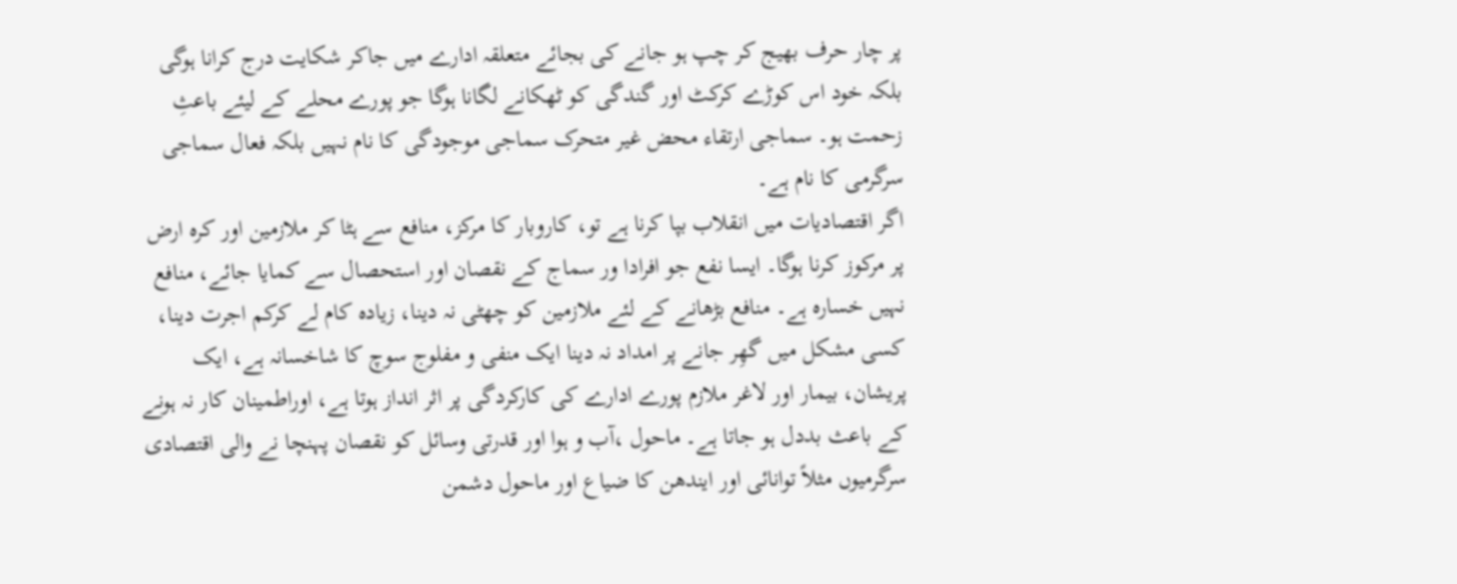پر چار حرف بھیج کر چپ ہو جانے کی بجائے متعلقہ ادارے میں جاکر شکایت درج کرانا ہوگی بلکہ خود اس کوڑے کرکٹ اور گندگی کو ٹھکانے لگانا ہوگا جو پورے محلے کے لیئے باعثِ زحمت ہو۔ سماجی ارتقاء محض غیر متحرک سماجی موجودگی کا نام نہیں بلکہ فعال سماجی سرگرمی کا نام ہے۔
اگر اقتصادیات میں انقلاب بپا کرنا ہے تو، کاروبار کا مرکز، منافع سے ہٹا کر ملازمین اور کرہ ارض پر مرکوز کرنا ہوگا۔ ایسا نفع جو افرادا ور سماج کے نقصان اور استحصال سے کمایا جائے، منافع نہیں خسارہ ہے۔ منافع بڑھانے کے لئے ملازمین کو چھٹی نہ دینا، زیادہ کام لے کرکم اجرت دینا، کسی مشکل میں گھِر جانے پر امداد نہ دینا ایک منفی و مفلوج سوچ کا شاخسانہ ہے، ایک پریشان، بیمار اور لاغر ملازم پورے ادارے کی کارکردگی پر اثر انداز ہوتا ہے، اوراطمینان کار نہ ہونے کے باعث بددل ہو جاتا ہے۔ ماحول ،آب و ہوا اور قدرتی وسائل کو نقصان پہنچا نے والی اقتصادی سرگرمیوں مثلاً توانائی اور ایندھن کا ضیاع اور ماحول دشمن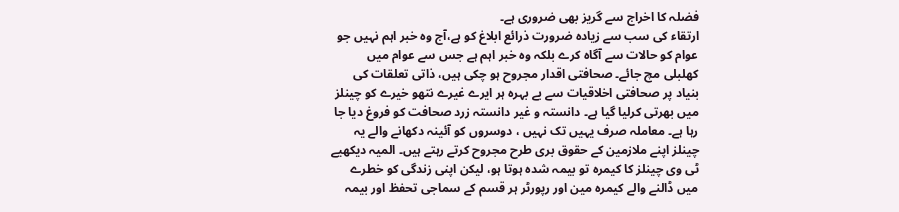فضلہ کا اخراج سے گریز بھی ضروری ہے۔
ارتقاء کی سب سے زیادہ ضرورت ذرائع ابلاغ کو ہے،آج وہ خبر اہم نہیں جو عوام کو حالات سے آگاہ کرے بلکہ وہ خبر اہم ہے جس سے عوام میں کھلبلی مچ جائے۔ صحافتی اقدار مجروح ہو چکی ہیں، ذاتی تعلقات کی بنیاد پر صحافتی اخلاقیات سے بے بہرہ ہر ایرے غیرے نتھو خیرے کو چینلز میں بھرتی کرلیا گیا ہے۔ دانستہ و غیر دانستہ زرد صحافت کو فروغ دیا جا رہا ہے۔ معاملہ صرف یہیں تک نہیں ، دوسروں کو آئینہ دکھانے والے یہ چینلز اپنے ملازمین کے حقوق بری طرح مجروح کرتے رہتے ہیں۔ المیہ دیکھیے ٹی وی چینلز کا کیمرہ تو بیمہ شدہ ہوتا ہو، لیکن اپنی زندگی کو خطرے میں ڈالنے والے کیمرہ مین اور رپورٹر ہر قسم کے سماجی تحفظ اور بیمہ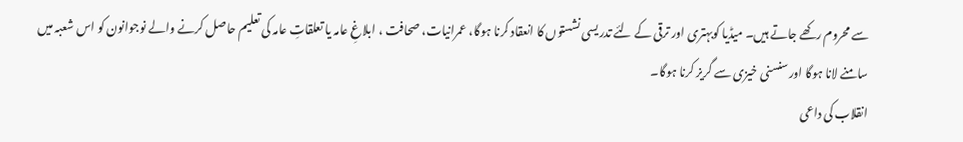سے محروم رکھے جاتے ہیں۔ میڈیا کوبہتری اور ترقی کے لئے تدریسی نشستوں کا انعقاد کرنا ہوگا، عمرانیات، صحافت ، ابلاغِ عامہ یا تعلقاتِ عامہ کی تعلیم حاصل کرنے والے نوجوانون کو اس شعبہ میں سامنے لانا ہوگا اورسنسنی خیزی سے گریز کرنا ہوگا۔
انقلاب کی داعی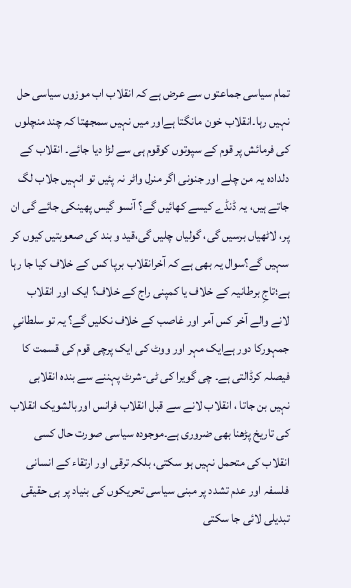تمام سیاسی جماعتوں سے عرض ہے کہ انقلاب اب موزوں سیاسی حل نہیں رہا۔انقلاب خون مانگتا ہےاور میں نہیں سمجھتا کہ چند منچلوں کی فرمائش پر قوم کے سپوتوں کوقوم ہی سے لڑا دیا جائے۔ انقلاب کے دلدادہ یہ من چلے اور جنونی اگر منرل واٹر نہ پئیں تو انہیں جلاب لگ جاتے ہیں، یہ ڈنڈے کیسے کھائیں گے؟ آنسو گیس پھینکی جائے گی ان پر، لاٹھیاں برسیں گی، گولیاں چلیں گی،قید و بند کی صعوبتیں کیوں کر سہیں گے؟سوال یہ بھی ہے کہ آخرانقلاب برپا کس کے خلاف کیا جا رہا ہے؛تاجِ برطانیہ کے خلاف یا کمپنی راج کے خلاف؟ ایک اور انقلاب لانے والے آخر کس آمر اور غاصب کے خلاف نکلیں گے؟ یہ تو سلطانیِ جمہورکا دور ہےایک مہر اور ووٹ کی ایک پرچی قوم کی قسمت کا فیصلہ کرڈالتی ہے۔ چی گویرا کی ٹی-شرٹ پہننے سے بندہ انقلابی نہیں بن جاتا ، انقلاب لانے سے قبل انقلاب فرانس اوربالشویک انقلاب کی تاریخ پڑھنا بھی ضروری ہے۔موجودہ سیاسی صورت حال کسی انقلاب کی متحمل نہیں ہو سکتی، بلکہ ترقی اور ارتقاء کے انسانی فلسفہ اور عدم تشدد پر مبنی سیاسی تحریکوں کی بنیاد پر ہی حقیقی تبدیلی لائی جا سکتی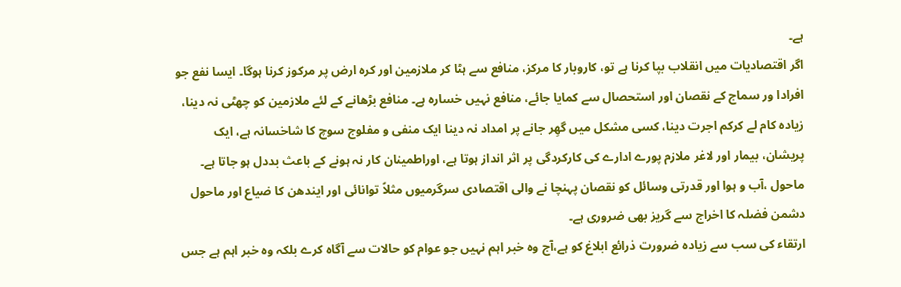ہے۔
اگر اقتصادیات میں انقلاب بپا کرنا ہے تو، کاروبار کا مرکز، منافع سے ہٹا کر ملازمین اور کرہ ارض پر مرکوز کرنا ہوگا۔ ایسا نفع جو افرادا ور سماج کے نقصان اور استحصال سے کمایا جائے، منافع نہیں خسارہ ہے۔ منافع بڑھانے کے لئے ملازمین کو چھٹی نہ دینا، زیادہ کام لے کرکم اجرت دینا، کسی مشکل میں گھِر جانے پر امداد نہ دینا ایک منفی و مفلوج سوچ کا شاخسانہ ہے، ایک پریشان، بیمار اور لاغر ملازم پورے ادارے کی کارکردگی پر اثر انداز ہوتا ہے، اوراطمینان کار نہ ہونے کے باعث بددل ہو جاتا ہے۔ ماحول ،آب و ہوا اور قدرتی وسائل کو نقصان پہنچا نے والی اقتصادی سرگرمیوں مثلاً توانائی اور ایندھن کا ضیاع اور ماحول دشمن فضلہ کا اخراج سے گریز بھی ضروری ہے۔
ارتقاء کی سب سے زیادہ ضرورت ذرائع ابلاغ کو ہے،آج وہ خبر اہم نہیں جو عوام کو حالات سے آگاہ کرے بلکہ وہ خبر اہم ہے جس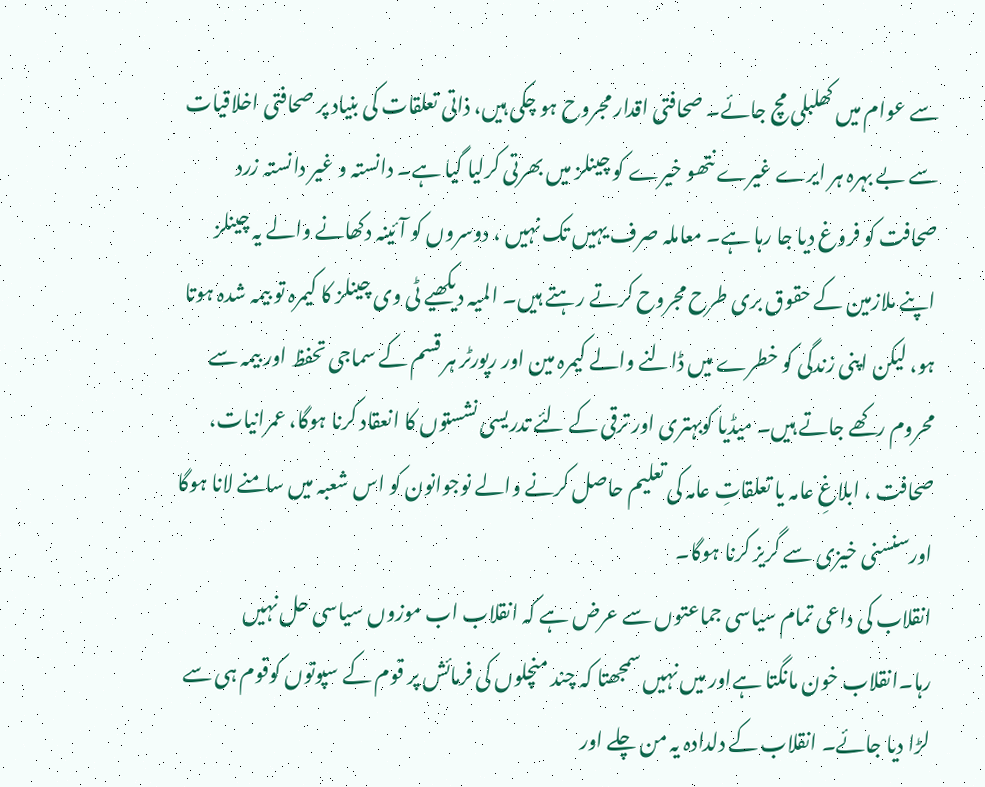سے عوام میں کھلبلی مچ جائے۔ صحافتی اقدار مجروح ہو چکی ہیں، ذاتی تعلقات کی بنیاد پر صحافتی اخلاقیات سے بے بہرہ ہر ایرے غیرے نتھو خیرے کو چینلز میں بھرتی کرلیا گیا ہے۔ دانستہ و غیر دانستہ زرد صحافت کو فروغ دیا جا رہا ہے۔ معاملہ صرف یہیں تک نہیں ، دوسروں کو آئینہ دکھانے والے یہ چینلز اپنے ملازمین کے حقوق بری طرح مجروح کرتے رہتے ہیں۔ المیہ دیکھیے ٹی وی چینلز کا کیمرہ تو بیمہ شدہ ہوتا ہو، لیکن اپنی زندگی کو خطرے میں ڈالنے والے کیمرہ مین اور رپورٹر ہر قسم کے سماجی تحفظ اور بیمہ سے محروم رکھے جاتے ہیں۔ میڈیا کوبہتری اور ترقی کے لئے تدریسی نشستوں کا انعقاد کرنا ہوگا، عمرانیات، صحافت ، ابلاغِ عامہ یا تعلقاتِ عامہ کی تعلیم حاصل کرنے والے نوجوانون کو اس شعبہ میں سامنے لانا ہوگا اورسنسنی خیزی سے گریز کرنا ہوگا۔
انقلاب کی داعی تمام سیاسی جماعتوں سے عرض ہے کہ انقلاب اب موزوں سیاسی حل نہیں رہا۔انقلاب خون مانگتا ہےاور میں نہیں سمجھتا کہ چند منچلوں کی فرمائش پر قوم کے سپوتوں کوقوم ہی سے لڑا دیا جائے۔ انقلاب کے دلدادہ یہ من چلے اور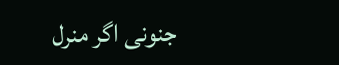جنونی اگر منرل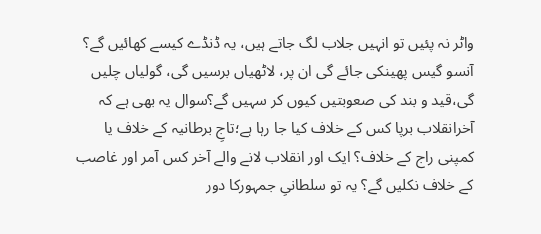واٹر نہ پئیں تو انہیں جلاب لگ جاتے ہیں، یہ ڈنڈے کیسے کھائیں گے؟ آنسو گیس پھینکی جائے گی ان پر، لاٹھیاں برسیں گی، گولیاں چلیں گی،قید و بند کی صعوبتیں کیوں کر سہیں گے؟سوال یہ بھی ہے کہ آخرانقلاب برپا کس کے خلاف کیا جا رہا ہے؛تاجِ برطانیہ کے خلاف یا کمپنی راج کے خلاف؟ ایک اور انقلاب لانے والے آخر کس آمر اور غاصب کے خلاف نکلیں گے؟ یہ تو سلطانیِ جمہورکا دور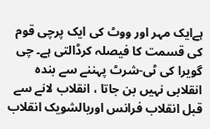ہےایک مہر اور ووٹ کی ایک پرچی قوم کی قسمت کا فیصلہ کرڈالتی ہے۔ چی گویرا کی ٹی-شرٹ پہننے سے بندہ انقلابی نہیں بن جاتا ، انقلاب لانے سے قبل انقلاب فرانس اوربالشویک انقلاب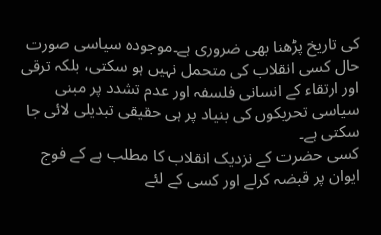کی تاریخ پڑھنا بھی ضروری ہے۔موجودہ سیاسی صورت حال کسی انقلاب کی متحمل نہیں ہو سکتی، بلکہ ترقی اور ارتقاء کے انسانی فلسفہ اور عدم تشدد پر مبنی سیاسی تحریکوں کی بنیاد پر ہی حقیقی تبدیلی لائی جا سکتی ہے۔
کسی حضرت کے نزدیک انقلاب کا مطلب ہے کے فوج ایوان پر قبضہ کرلے اور کسی کے لئے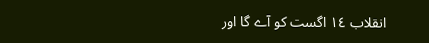انقلاب ١٤ اگست کو آے گا اور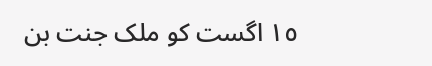١٥ اگست کو ملک جنت بن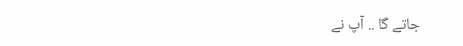جاتے گا .. آپ نے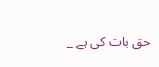حق بات کی ہے _